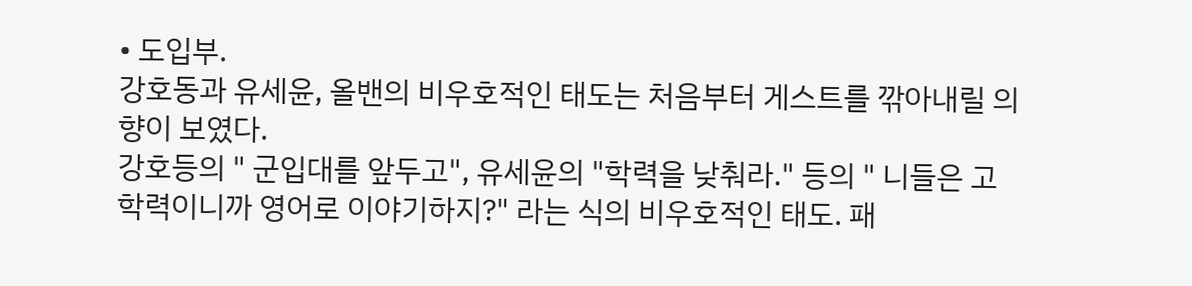• 도입부.
강호동과 유세윤, 올밴의 비우호적인 태도는 처음부터 게스트를 깎아내릴 의향이 보였다.
강호등의 " 군입대를 앞두고", 유세윤의 "학력을 낮춰라." 등의 " 니들은 고학력이니까 영어로 이야기하지?" 라는 식의 비우호적인 태도. 패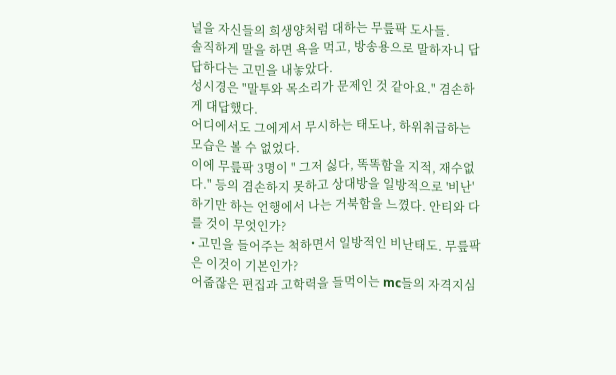널을 자신들의 희생양처럼 대하는 무릎팍 도사들.
솔직하게 말을 하면 욕을 먹고, 방송용으로 말하자니 답답하다는 고민을 내놓았다.
성시경은 "말투와 목소리가 문제인 것 같아요." 겸손하게 대답했다.
어디에서도 그에게서 무시하는 태도나, 하위취급하는 모습은 볼 수 없었다.
이에 무릎팍 3명이 " 그저 싫다, 똑똑함을 지적, 재수없다." 등의 겸손하지 못하고 상대방을 일방적으로 '비난'하기만 하는 언행에서 나는 거북함을 느꼈다. 안티와 다를 것이 무엇인가?
• 고민을 들어주는 척하면서 일방적인 비난태도. 무릎팍은 이것이 기본인가?
어줍잖은 편집과 고학력을 들먹이는 mc들의 자격지심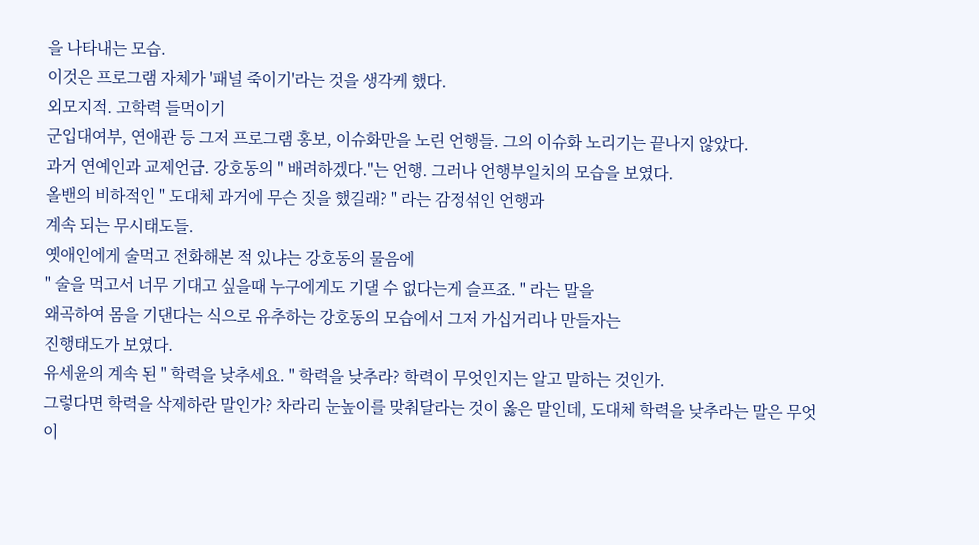을 나타내는 모습.
이것은 프로그램 자체가 '패널 죽이기'라는 것을 생각케 했다.
외모지적. 고학력 들먹이기
군입대여부, 연애관 등 그저 프로그램 홍보, 이슈화만을 노린 언행들. 그의 이슈화 노리기는 끝나지 않았다.
과거 연예인과 교제언급. 강호동의 " 배려하겠다."는 언행. 그러나 언행부일치의 모습을 보였다.
올밴의 비하적인 " 도대체 과거에 무슨 짓을 했길래? " 라는 감정섞인 언행과
계속 되는 무시태도들.
옛애인에게 술먹고 전화해본 적 있냐는 강호동의 물음에
" 술을 먹고서 너무 기대고 싶을때 누구에게도 기댈 수 없다는게 슬프죠. " 라는 말을
왜곡하여 몸을 기댄다는 식으로 유추하는 강호동의 모습에서 그저 가십거리나 만들자는
진행태도가 보였다.
유세윤의 계속 된 " 학력을 낮추세요. " 학력을 낮추라? 학력이 무엇인지는 알고 말하는 것인가.
그렇다면 학력을 삭제하란 말인가? 차라리 눈높이를 맞춰달라는 것이 옳은 말인데, 도대체 학력을 낮추라는 말은 무엇이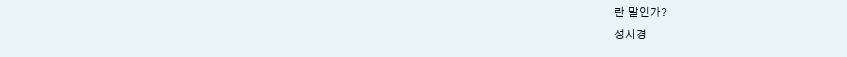란 말인가?
성시경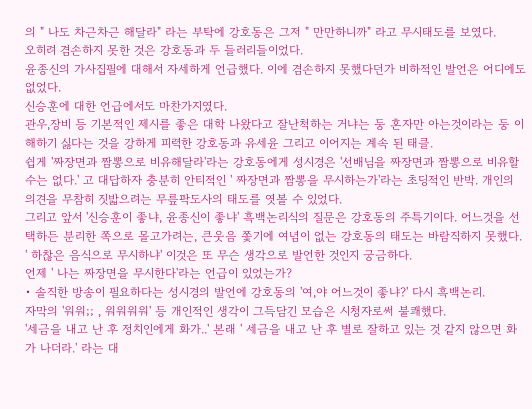의 " 나도 차근차근 해달라" 라는 부탁에 강호동은 그저 " 만만하니까" 라고 무시태도를 보였다.
오히려 겸손하지 못한 것은 강호동과 두 들러리들이었다.
윤종신의 가사집필에 대해서 자세하게 언급했다. 이에 겸손하지 못했다던가 비하적인 발언은 어디에도 없었다.
신승훈에 대한 언급에서도 마찬가지였다.
관우,장비 등 기본적인 제시를 좋은 대학 나왔다고 잘난척하는 거냐는 둥 혼자만 아는것이라는 둥 이해하기 싫다는 것을 강하게 피력한 강호동과 유세윤 그리고 이어지는 계속 된 태클.
쉽게 '짜장면과 짬뽕으로 비유해달라'라는 강호동에게 성시경은 '선배님을 짜장면과 짬뽕으로 비유할 수는 없다.' 고 대답하자 충분히 안티적인 ' 짜장면과 짬뽕을 무시하는가'라는 초딩적인 반박. 개인의 의견을 무참히 짓밟으려는 무릎팍도사의 태도를 엿볼 수 있었다.
그리고 앞서 '신승훈이 좋냐, 윤종신이 좋냐' 흑백논리식의 질문은 강호동의 주특기이다. 어느것을 선택하든 분리한 쪽으로 몰고가려는, 큰웃음 쫓기에 여념이 없는 강호동의 태도는 바람직하지 못했다. ' 하찮은 음식으로 무시하냐' 이것은 또 무슨 생각으로 발언한 것인지 궁금하다.
언제 ' 나는 짜장면을 무시한다'라는 언급이 있었는가?
• 솔직한 방송이 필요하다는 성시경의 발언에 강호동의 '여,야 어느것이 좋냐?' 다시 흑백논리.
자막의 '워워;; , 워워워워' 등 개인적인 생각이 그득담긴 모습은 시청자로써 불쾌했다.
'세금을 내고 난 후 정치인에게 화가..' 본래 ' 세금을 내고 난 후 별로 잘하고 있는 것 같지 않으면 화가 나더라.' 라는 대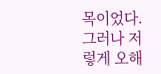목이었다. 그러나 저렇게 오해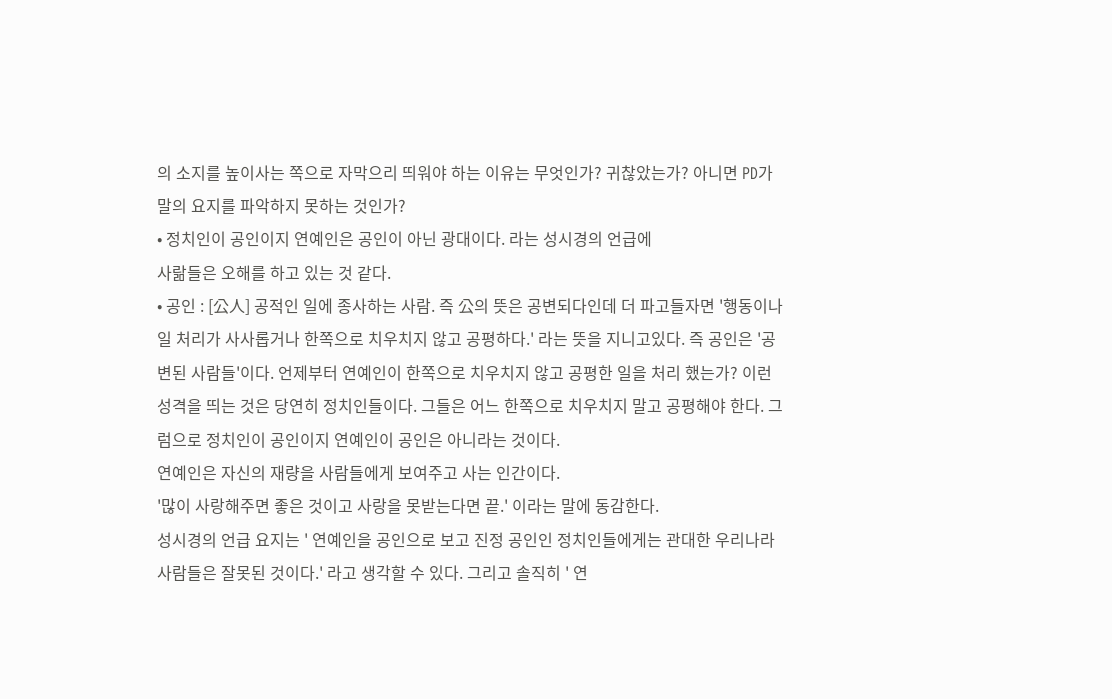의 소지를 높이사는 쪽으로 자막으리 띄워야 하는 이유는 무엇인가? 귀찮았는가? 아니면 PD가 말의 요지를 파악하지 못하는 것인가?
• 정치인이 공인이지 연예인은 공인이 아닌 광대이다. 라는 성시경의 언급에
사랆들은 오해를 하고 있는 것 같다.
• 공인 : [公人] 공적인 일에 종사하는 사람. 즉 公의 뜻은 공변되다인데 더 파고들자면 '행동이나 일 처리가 사사롭거나 한쪽으로 치우치지 않고 공평하다.' 라는 뜻을 지니고있다. 즉 공인은 '공변된 사람들'이다. 언제부터 연예인이 한쪽으로 치우치지 않고 공평한 일을 처리 했는가? 이런 성격을 띄는 것은 당연히 정치인들이다. 그들은 어느 한쪽으로 치우치지 말고 공평해야 한다. 그럼으로 정치인이 공인이지 연예인이 공인은 아니라는 것이다.
연예인은 자신의 재량을 사람들에게 보여주고 사는 인간이다.
'많이 사랑해주면 좋은 것이고 사랑을 못받는다면 끝.' 이라는 말에 동감한다.
성시경의 언급 요지는 ' 연예인을 공인으로 보고 진정 공인인 정치인들에게는 관대한 우리나라 사람들은 잘못된 것이다.' 라고 생각할 수 있다. 그리고 솔직히 ' 연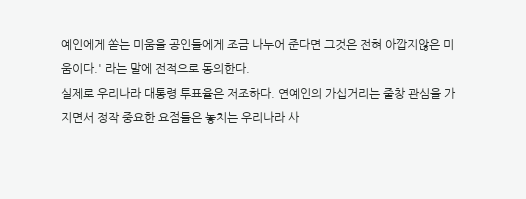예인에게 쏟는 미움을 공인들에게 조금 나누어 준다면 그것은 전혀 아깝지않은 미움이다.' 라는 말에 전적으로 동의한다.
실제로 우리나라 대통령 투표율은 저조하다. 연예인의 가십거리는 줄창 관심을 가지면서 정작 중요한 요점들은 놓치는 우리나라 사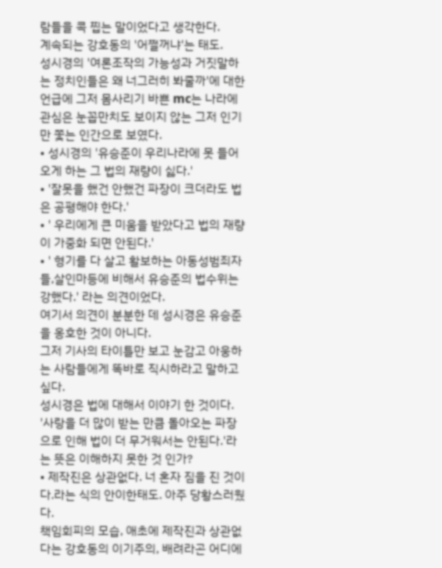람들을 콕 찝는 말이었다고 생각한다.
계속되는 강호동의 '어쩔꺼냐'는 태도.
성시경의 '여론조작의 가능성과 거짓말하는 정치인들은 왜 너그러히 봐줄까'에 대한 언급에 그저 몸사리기 바쁜 mc는 나라에 관심은 눈꼽만치도 보이지 않는 그저 인기만 쫓는 인간으로 보였다.
• 성시경의 '유승준이 우리나라에 못 들어오게 하는 그 법의 재량이 싫다.'
• '잘못을 했건 안했건 파장이 크더라도 법은 공평해야 한다.'
• ' 우리에게 큰 미움을 받았다고 법의 재량이 가중화 되면 안된다.'
• ' 형기를 다 살고 활보하는 아동성범죄자들,살인마등에 비해서 유승준의 법수위는 강했다.' 라는 의견이었다.
여기서 의견이 분분한 데 성시경은 유승준을 옹호한 것이 아니다.
그저 기사의 타이틀만 보고 눈감고 아웅하는 사람들에게 똑바로 직시하라고 말하고 싶다.
성시경은 법에 대해서 이야기 한 것이다.
'사랑을 더 많이 받는 만큼 돌아오는 파장으로 인해 법이 더 무거워서는 안된다.'라는 뜻은 이해하지 못한 것 인가?
• 제작진은 상관없다. 너 혼자 짐을 진 것이다.라는 식의 안이한태도. 아주 당황스러웠다.
책임회피의 모습, 애초에 제작진과 상관없다는 강호동의 이기주의, 배려라곤 어디에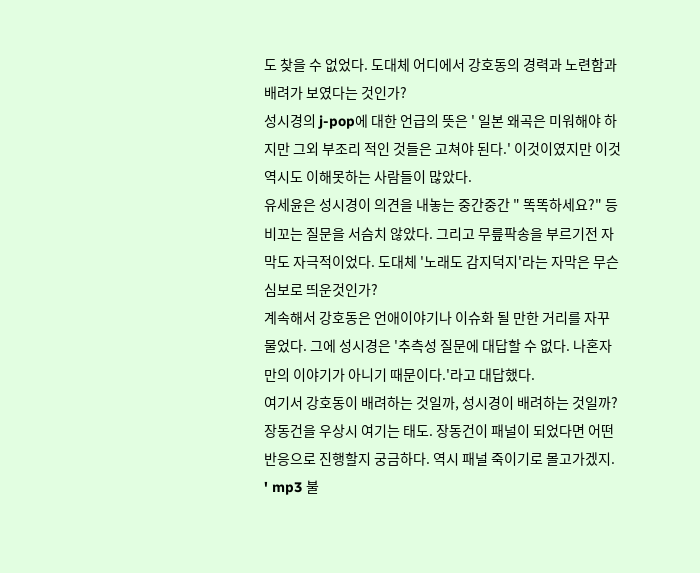도 찾을 수 없었다. 도대체 어디에서 강호동의 경력과 노련함과 배려가 보였다는 것인가?
성시경의 j-pop에 대한 언급의 뜻은 ' 일본 왜곡은 미워해야 하지만 그외 부조리 적인 것들은 고쳐야 된다.' 이것이였지만 이것 역시도 이해못하는 사람들이 많았다.
유세윤은 성시경이 의견을 내놓는 중간중간 " 똑똑하세요?" 등 비꼬는 질문을 서슴치 않았다. 그리고 무릎팍송을 부르기전 자막도 자극적이었다. 도대체 '노래도 감지덕지'라는 자막은 무슨 심보로 띄운것인가?
계속해서 강호동은 언애이야기나 이슈화 될 만한 거리를 자꾸 물었다. 그에 성시경은 '추측성 질문에 대답할 수 없다. 나혼자만의 이야기가 아니기 때문이다.'라고 대답했다.
여기서 강호동이 배려하는 것일까, 성시경이 배려하는 것일까?
장동건을 우상시 여기는 태도. 장동건이 패널이 되었다면 어떤 반응으로 진행할지 궁금하다. 역시 패널 죽이기로 몰고가겠지.
' mp3 불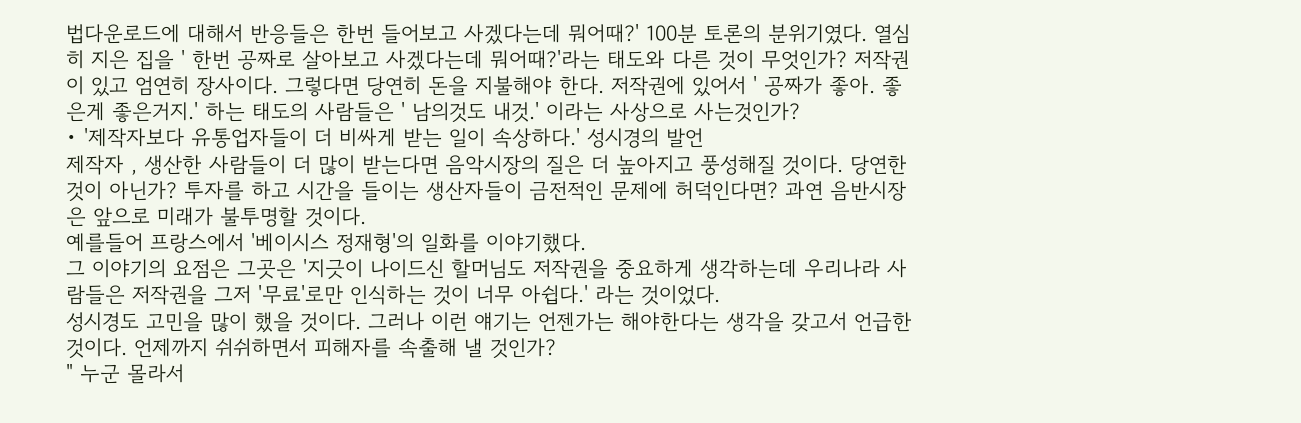법다운로드에 대해서 반응들은 한번 들어보고 사겠다는데 뭐어때?' 100분 토론의 분위기였다. 열심히 지은 집을 ' 한번 공짜로 살아보고 사겠다는데 뭐어때?'라는 태도와 다른 것이 무엇인가? 저작권이 있고 엄연히 장사이다. 그렇다면 당연히 돈을 지불해야 한다. 저작권에 있어서 ' 공짜가 좋아. 좋은게 좋은거지.' 하는 태도의 사람들은 ' 남의것도 내것.' 이라는 사상으로 사는것인가?
• '제작자보다 유통업자들이 더 비싸게 받는 일이 속상하다.' 성시경의 발언
제작자 , 생산한 사람들이 더 많이 받는다면 음악시장의 질은 더 높아지고 풍성해질 것이다. 당연한 것이 아닌가? 투자를 하고 시간을 들이는 생산자들이 금전적인 문제에 허덕인다면? 과연 음반시장은 앞으로 미래가 불투명할 것이다.
예를들어 프랑스에서 '베이시스 정재형'의 일화를 이야기했다.
그 이야기의 요점은 그곳은 '지긋이 나이드신 할머님도 저작권을 중요하게 생각하는데 우리나라 사람들은 저작권을 그저 '무료'로만 인식하는 것이 너무 아쉽다.' 라는 것이었다.
성시경도 고민을 많이 했을 것이다. 그러나 이런 얘기는 언젠가는 해야한다는 생각을 갖고서 언급한 것이다. 언제까지 쉬쉬하면서 피해자를 속출해 낼 것인가?
" 누군 몰라서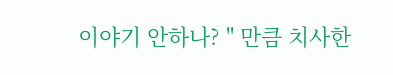이야기 안하나? " 만큼 치사한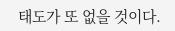태도가 또 없을 것이다.